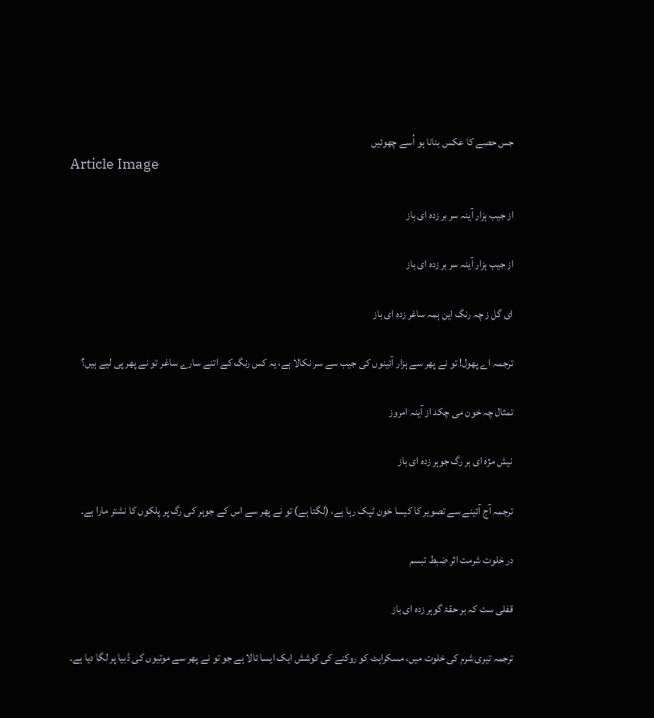جس حصے کا عکس بنانا ہو اُسے چھوئیں
Article Image

از جیب ہزار آینہ سر بر زدہ ای باز

از جیب ہزار آینہ سر بر زدہ ای باز

ای گل ز چہ رنگ این ہمہ ساغر زدہ ای باز

ترجمہ اے پھول! تو نے پھر سے ہزار آئینوں کی جیب سے سر نکالا ہے، یہ کس رنگ کے اتنے سارے ساغر تو نے پھر پی لیے ہیں؟

تمثال چہ خون می چکد از آینہ امروز

نیش مژہ ای بر رگ جوہر زدہ ای باز

ترجمہ آج آئینے سے تصویر کا کیسا خون ٹپک رہا ہے، (لگتا ہے) تو نے پھر سے اس کے جوہر کی رگ پر پلکوں کا نشتر مارا ہے۔

در خلوت شرمت اثر ضبط تبسم

قفلی ست کہ بر حقۂ گوہر زدہ ای باز

ترجمہ تیری شرم کی خلوت میں، مسکراہٹ کو روکنے کی کوشش ایک ایسا تالا ہے جو تو نے پھر سے موتیوں کی ڈبیا پر لگا دیا ہے۔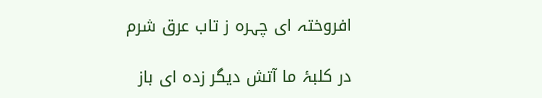افروختہ ای چہرہ ز تاب عرق شرم

در کلبۂ ما آتش دیگر زدہ ای باز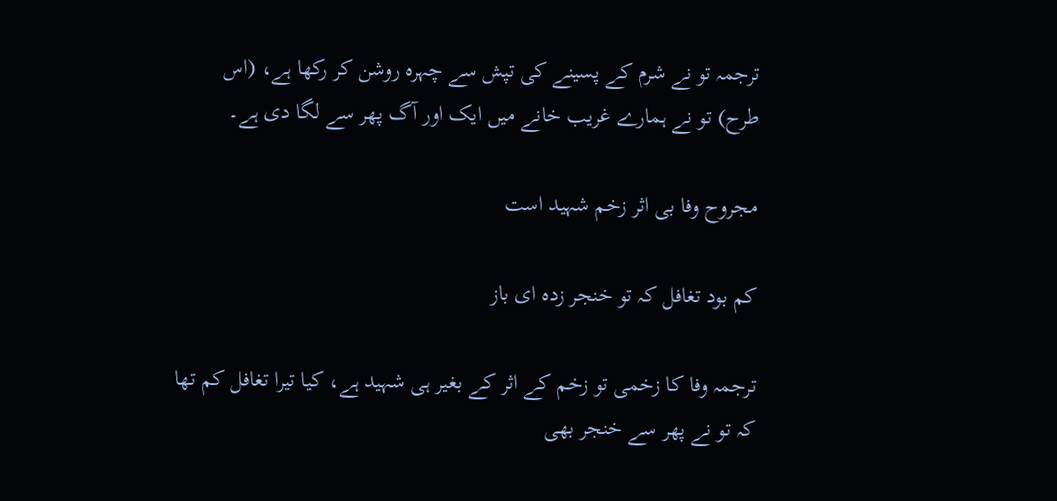ترجمہ تو نے شرم کے پسینے کی تپش سے چہرہ روشن کر رکھا ہے، (اس طرح) تو نے ہمارے غریب خانے میں ایک اور آگ پھر سے لگا دی ہے۔

مجروح وفا بی اثر زخم شہید است

کم بود تغافل کہ تو خنجر زدہ ای باز

ترجمہ وفا کا زخمی تو زخم کے اثر کے بغیر ہی شہید ہے، کیا تیرا تغافل کم تھا کہ تو نے پھر سے خنجر بھی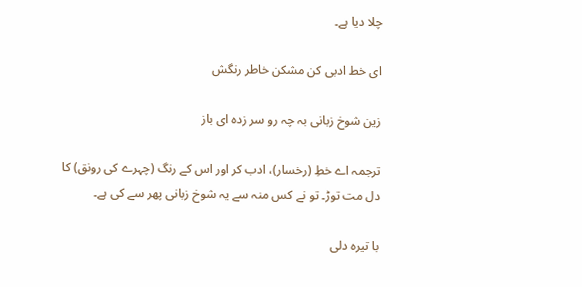چلا دیا ہے۔

ای خط ادبی کن مشکن خاطر رنگش

زین شوخ زبانی بہ چہ رو سر زدہ ای باز

ترجمہ اے خطِ (رخسار)، ادب کر اور اس کے رنگ (چہرے کی رونق) کا دل مت توڑ۔ تو نے کس منہ سے یہ شوخ زبانی پھر سے کی ہے۔

با تیرہ دلی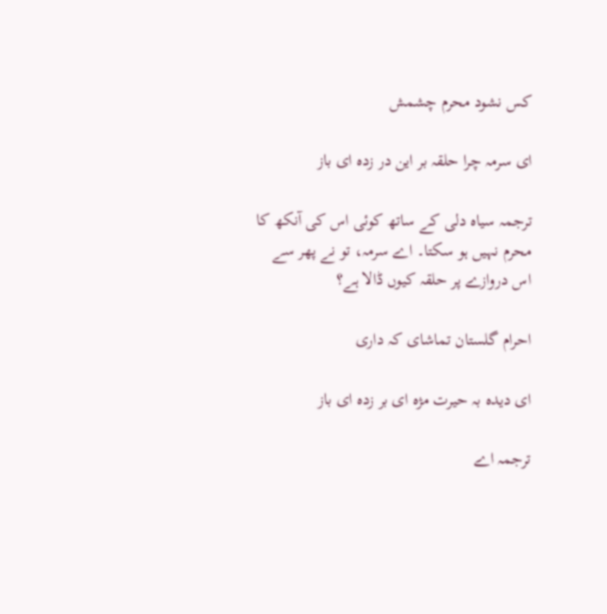کس نشود محرم چشمش

ای سرمہ چرا حلقہ بر این در زدہ ای باز

ترجمہ سیاہ دلی کے ساتھ کوئی اس کی آنکھ کا محرم نہیں ہو سکتا۔ اے سرمہ، تو نے پھر سے اس دروازے پر حلقہ کیوں ڈالا ہے؟

احرام گلستان تماشای کہ داری

ای دیدہ بہ حیرت مژہ ای بر زدہ ای باز

ترجمہ اے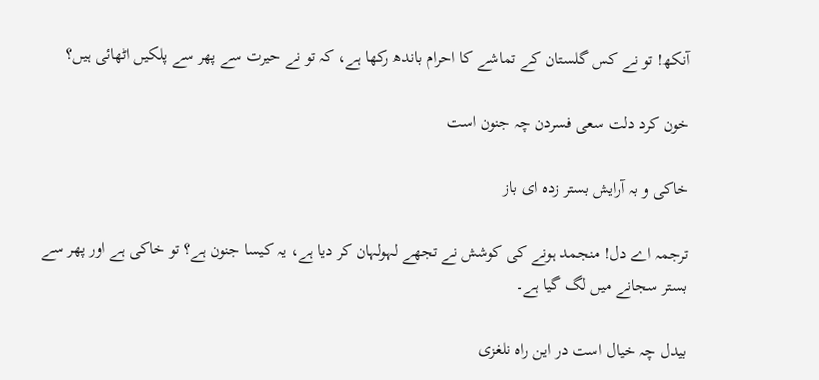آنکھ! تو نے کس گلستان کے تماشے کا احرام باندھ رکھا ہے، کہ تو نے حیرت سے پھر سے پلکیں اٹھائی ہیں؟

خون کرد دلت سعی فسردن چہ جنون است

خاکی و بہ آرایش بستر زدہ ای باز

ترجمہ اے دل! منجمد ہونے کی کوشش نے تجھے لہولہان کر دیا ہے، یہ کیسا جنون ہے؟ تو خاکی ہے اور پھر سے بستر سجانے میں لگ گیا ہے۔

بیدل چہ خیال است در این راہ نلغزی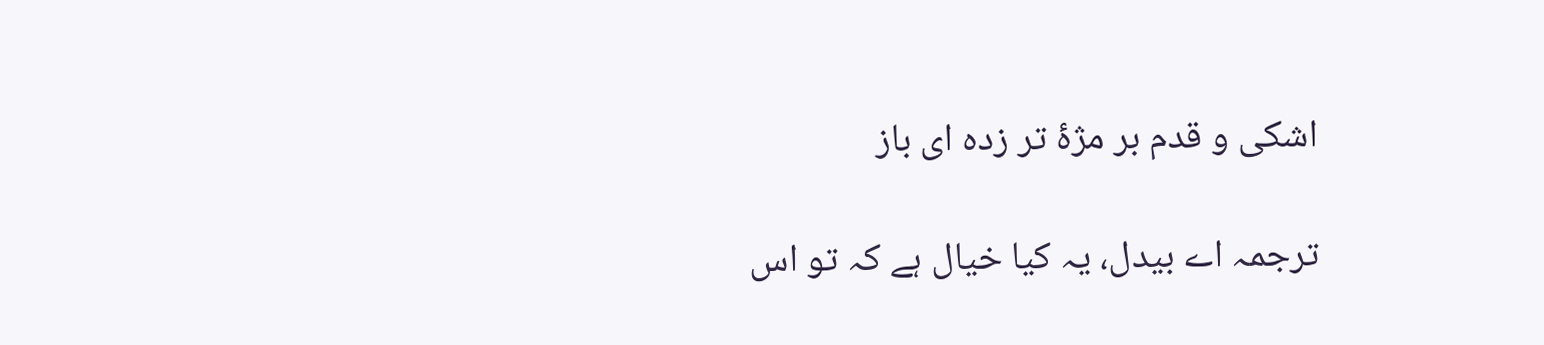اشکی و قدم بر مژۂ تر زدہ ای باز

ترجمہ اے بیدل، یہ کیا خیال ہے کہ تو اس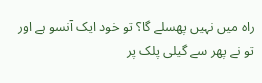راہ میں نہیں پھسلے گا؟ تو خود ایک آنسو ہے اور تو نے پھر سے گیلی پلک پر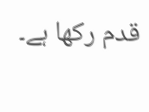قدم رکھا ہے۔